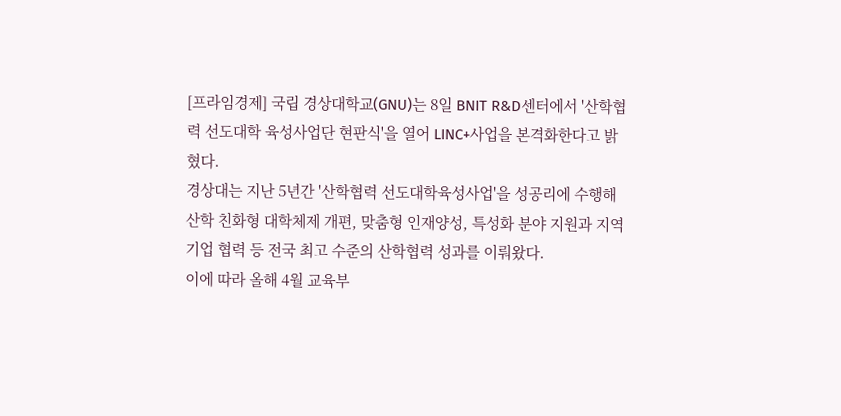[프라임경제] 국립 경상대학교(GNU)는 8일 BNIT R&D센터에서 '산학협력 선도대학 육성사업단 현판식'을 열어 LINC+사업을 본격화한다고 밝혔다.
경상대는 지난 5년간 '산학협력 선도대학육성사업'을 성공리에 수행해 산학 친화형 대학체제 개편, 맞춤형 인재양성, 특성화 분야 지원과 지역기업 협력 등 전국 최고 수준의 산학협력 성과를 이뤄왔다.
이에 따라 올해 4월 교육부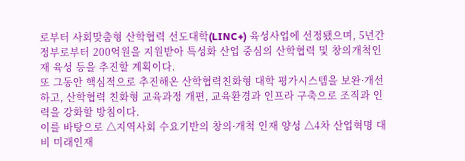로부터 사회맞춤형 산학협력 선도대학(LINC+) 육성사업에 선정됐으며, 5년간 정부로부터 200억원을 지원받아 특성화 산업 중심의 산학협력 및 창의개척인재 육성 등을 추진할 계획이다.
또 그동안 핵심적으로 추진해온 산학협력친화형 대학 평가시스템을 보완·개선하고, 산학협력 친화형 교육과정 개편, 교육환경과 인프라 구축으로 조직과 인력을 강화할 방침이다.
이를 바탕으로 △지역사회 수요기반의 창의·개척 인재 양성 △4차 산업혁명 대비 미래인재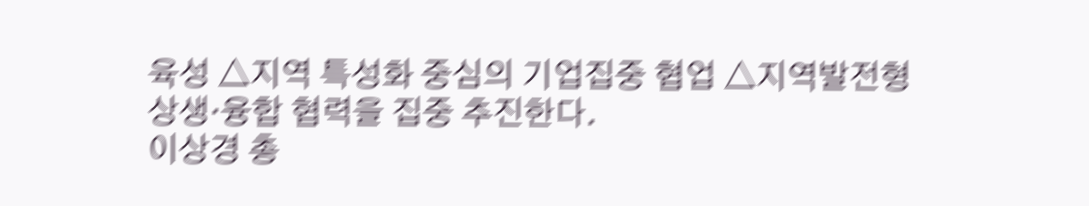육성 △지역 특성화 중심의 기업집중 협업 △지역발전형 상생·융합 협력을 집중 추진한다.
이상경 총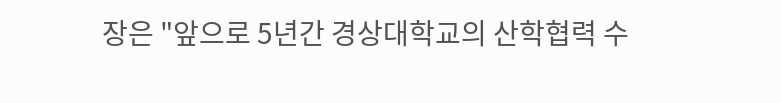장은 "앞으로 5년간 경상대학교의 산학협력 수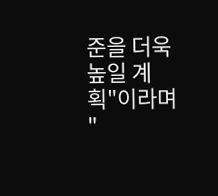준을 더욱 높일 계획"이라며 "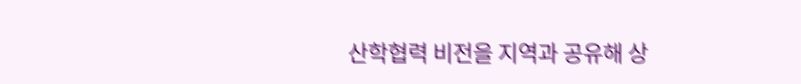산학협력 비전을 지역과 공유해 상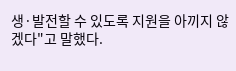생·발전할 수 있도록 지원을 아끼지 않겠다"고 말했다.